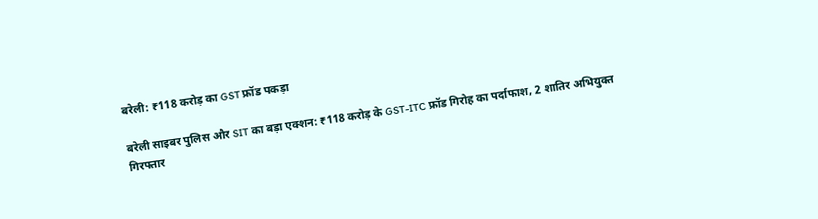बरेली: ₹118 करोड़ का GST फ्रॉड पकड़ा

बरेली साइबर पुलिस और SIT का बड़ा एक्शन: ₹118 करोड़ के GST-ITC फ्रॉड गिरोह का पर्दाफाश, 2 शातिर अभियुक्त गिरफ्तार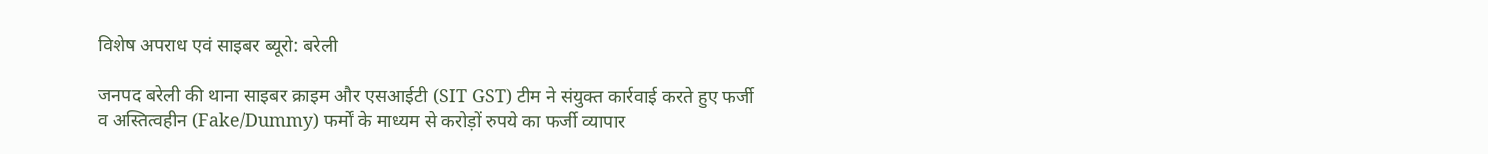विशेष अपराध एवं साइबर ब्यूरो: बरेली

जनपद बरेली की थाना साइबर क्राइम और एसआईटी (SIT GST) टीम ने संयुक्त कार्रवाई करते हुए फर्जी व अस्तित्वहीन (Fake/Dummy) फर्मों के माध्यम से करोड़ों रुपये का फर्जी व्यापार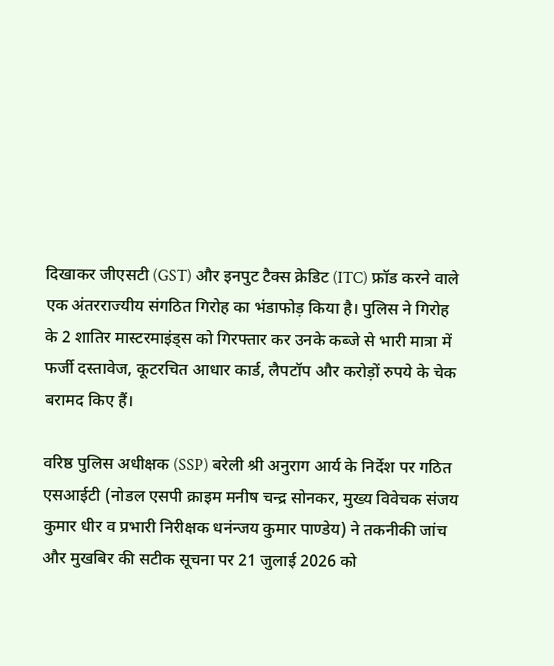दिखाकर जीएसटी (GST) और इनपुट टैक्स क्रेडिट (ITC) फ्रॉड करने वाले एक अंतरराज्यीय संगठित गिरोह का भंडाफोड़ किया है। पुलिस ने गिरोह के 2 शातिर मास्टरमाइंड्स को गिरफ्तार कर उनके कब्जे से भारी मात्रा में फर्जी दस्तावेज, कूटरचित आधार कार्ड, लैपटॉप और करोड़ों रुपये के चेक बरामद किए हैं।

वरिष्ठ पुलिस अधीक्षक (SSP) बरेली श्री अनुराग आर्य के निर्देश पर गठित एसआईटी (नोडल एसपी क्राइम मनीष चन्द्र सोनकर, मुख्य विवेचक संजय कुमार धीर व प्रभारी निरीक्षक धनंन्जय कुमार पाण्डेय) ने तकनीकी जांच और मुखबिर की सटीक सूचना पर 21 जुलाई 2026 को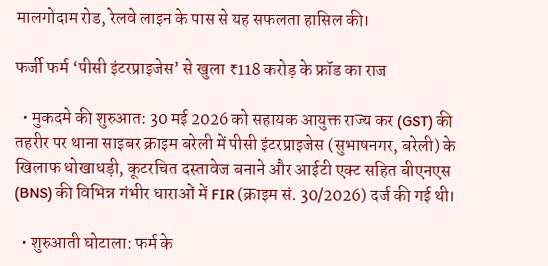मालगोदाम रोड, रेलवे लाइन के पास से यह सफलता हासिल की।

फर्जी फर्म ‘पीसी इंटरप्राइजेस’ से खुला ₹118 करोड़ के फ्रॉड का राज

  • मुकदमे की शुरुआत: 30 मई 2026 को सहायक आयुक्त राज्य कर (GST) की तहरीर पर थाना साइबर क्राइम बरेली में पीसी इंटरप्राइजेस (सुभाषनगर, बरेली) के खिलाफ धोखाधड़ी, कूटरचित दस्तावेज बनाने और आईटी एक्ट सहित बीएनएस (BNS) की विभिन्न गंभीर धाराओं में FIR (क्राइम सं. 30/2026) दर्ज की गई थी।

  • शुरुआती घोटाला: फर्म के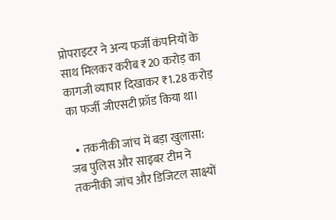प्रोपराइटर ने अन्य फर्जी कंपनियों के साथ मिलकर करीब ₹20 करोड़ का कागजी व्यापार दिखाकर ₹1.28 करोड़ का फर्जी जीएसटी फ्रॉड किया था।

  • तकनीकी जांच में बड़ा खुलासा: जब पुलिस और साइबर टीम ने तकनीकी जांच और डिजिटल साक्ष्यों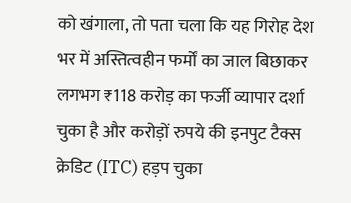को खंगाला, तो पता चला कि यह गिरोह देश भर में अस्तित्वहीन फर्मों का जाल बिछाकर लगभग ₹118 करोड़ का फर्जी व्यापार दर्शा चुका है और करोड़ों रुपये की इनपुट टैक्स क्रेडिट (ITC) हड़प चुका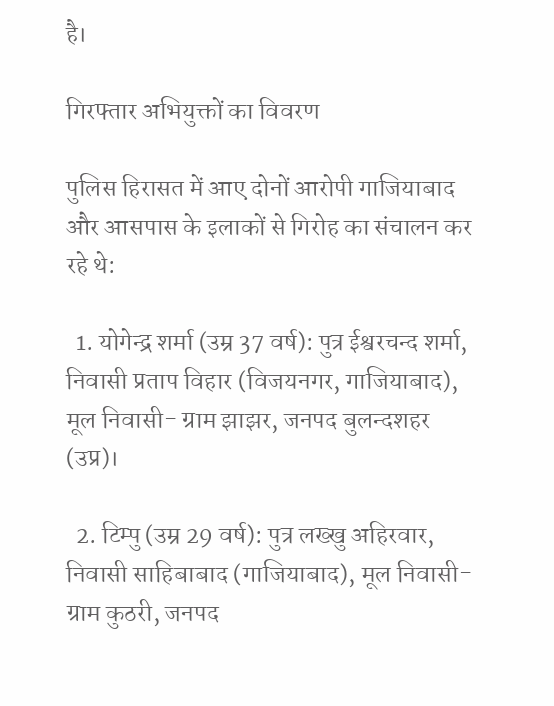है।

गिरफ्तार अभियुक्तों का विवरण

पुलिस हिरासत में आए दोनों आरोपी गाजियाबाद और आसपास के इलाकों से गिरोह का संचालन कर रहे थे:

  1. योगेन्द्र शर्मा (उम्र 37 वर्ष): पुत्र ईश्वरचन्द शर्मा, निवासी प्रताप विहार (विजयनगर, गाजियाबाद), मूल निवासी- ग्राम झाझर, जनपद बुलन्दशहर (उप्र)।

  2. टिम्पु (उम्र 29 वर्ष): पुत्र लख्खु अहिरवार, निवासी साहिबाबाद (गाजियाबाद), मूल निवासी- ग्राम कुठरी, जनपद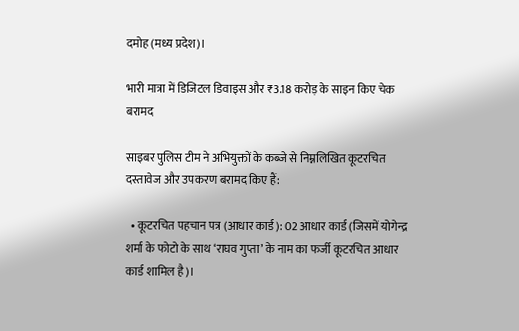दमोह (मध्य प्रदेश)।

भारी मात्रा में डिजिटल डिवाइस और ₹3.18 करोड़ के साइन किए चेक बरामद

साइबर पुलिस टीम ने अभियुक्तों के कब्जे से निम्नलिखित कूटरचित दस्तावेज और उपकरण बरामद किए हैं:

  • कूटरचित पहचान पत्र (आधार कार्ड): 02 आधार कार्ड (जिसमें योगेन्द्र शर्मा के फोटो के साथ ‘राघव गुप्ता’ के नाम का फर्जी कूटरचित आधार कार्ड शामिल है)।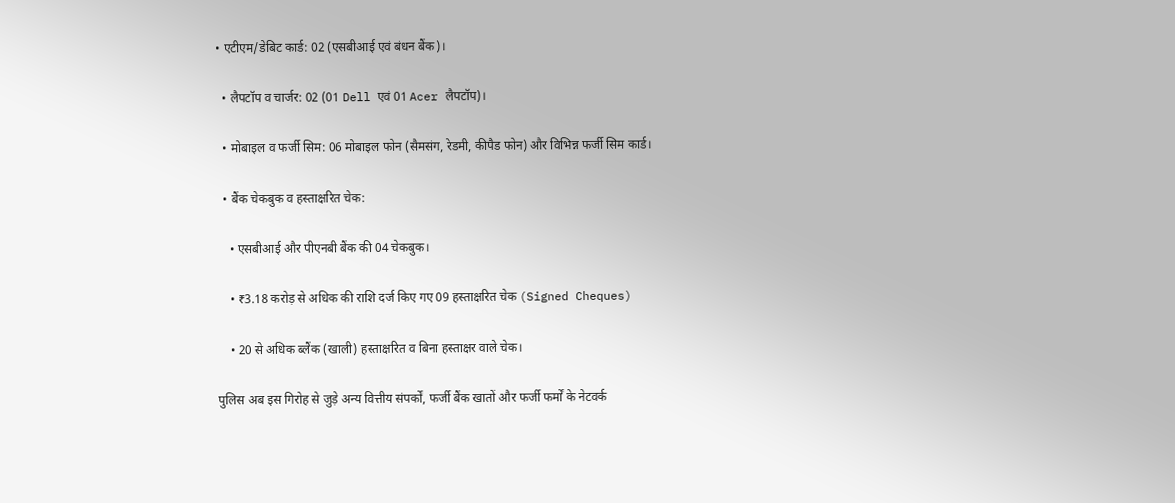• एटीएम/डेबिट कार्ड: 02 (एसबीआई एवं बंधन बैंक)।

  • लैपटॉप व चार्जर: 02 (01 Dell एवं 01 Acer लैपटॉप)।

  • मोबाइल व फर्जी सिम: 06 मोबाइल फोन (सैमसंग, रेडमी, कीपैड फोन) और विभिन्न फर्जी सिम कार्ड।

  • बैंक चेकबुक व हस्ताक्षरित चेक:

    • एसबीआई और पीएनबी बैंक की 04 चेकबुक।

    • ₹3.18 करोड़ से अधिक की राशि दर्ज किए गए 09 हस्ताक्षरित चेक (Signed Cheques)

    • 20 से अधिक ब्लैंक (खाली) हस्ताक्षरित व बिना हस्ताक्षर वाले चेक।

पुलिस अब इस गिरोह से जुड़े अन्य वित्तीय संपर्कों, फर्जी बैंक खातों और फर्जी फर्मों के नेटवर्क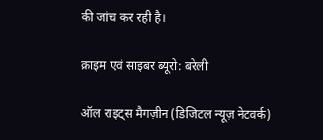की जांच कर रही है।

क्राइम एवं साइबर ब्यूरो: बरेली

ऑल राइट्स मैगज़ीन (डिजिटल न्यूज़ नेटवर्क)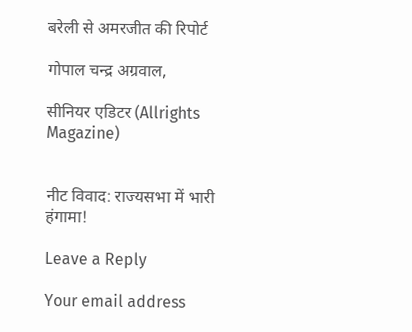बरेली से अमरजीत की रिपोर्ट

गोपाल चन्द्र अग्रवाल,

सीनियर एडिटर (Allrights Magazine)


नीट विवाद: राज्यसभा में भारी हंगामा!

Leave a Reply

Your email address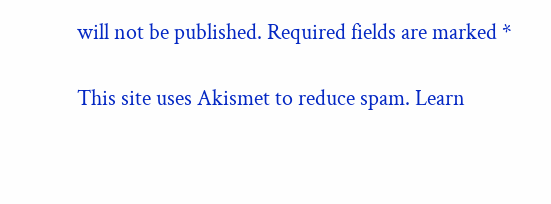will not be published. Required fields are marked *

This site uses Akismet to reduce spam. Learn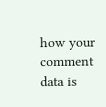how your comment data is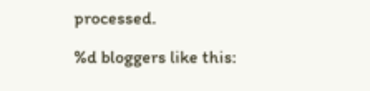processed.

%d bloggers like this: